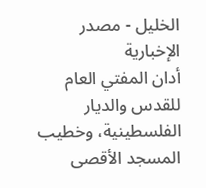الخليل - مصدر الإخبارية
أدان المفتي العام للقدس والديار الفلسطينية، وخطيب المسجد الأقصى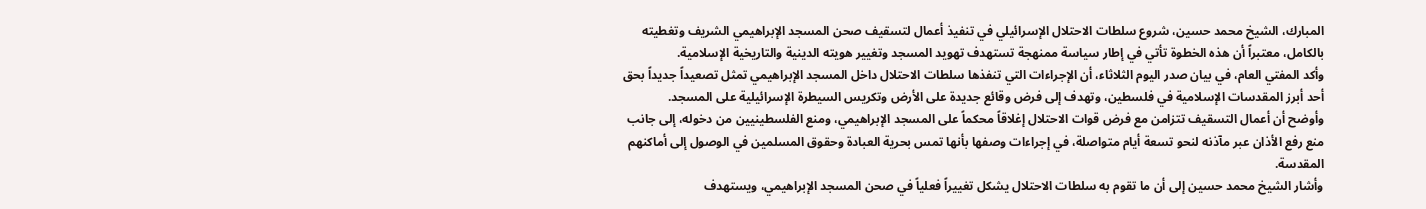المبارك، الشيخ محمد حسين، شروع سلطات الاحتلال الإسرائيلي في تنفيذ أعمال لتسقيف صحن المسجد الإبراهيمي الشريف وتغطيته بالكامل، معتبراً أن هذه الخطوة تأتي في إطار سياسة ممنهجة تستهدف تهويد المسجد وتغيير هويته الدينية والتاريخية الإسلامية.
وأكد المفتي العام، في بيان صدر اليوم الثلاثاء، أن الإجراءات التي تنفذها سلطات الاحتلال داخل المسجد الإبراهيمي تمثل تصعيداً جديداً بحق أحد أبرز المقدسات الإسلامية في فلسطين، وتهدف إلى فرض وقائع جديدة على الأرض وتكريس السيطرة الإسرائيلية على المسجد.
وأوضح أن أعمال التسقيف تتزامن مع فرض قوات الاحتلال إغلاقاً محكماً على المسجد الإبراهيمي، ومنع الفلسطينيين من دخوله، إلى جانب منع رفع الأذان عبر مآذنه لنحو تسعة أيام متواصلة، في إجراءات وصفها بأنها تمس بحرية العبادة وحقوق المسلمين في الوصول إلى أماكنهم المقدسة.
وأشار الشيخ محمد حسين إلى أن ما تقوم به سلطات الاحتلال يشكل تغييراً فعلياً في صحن المسجد الإبراهيمي، ويستهدف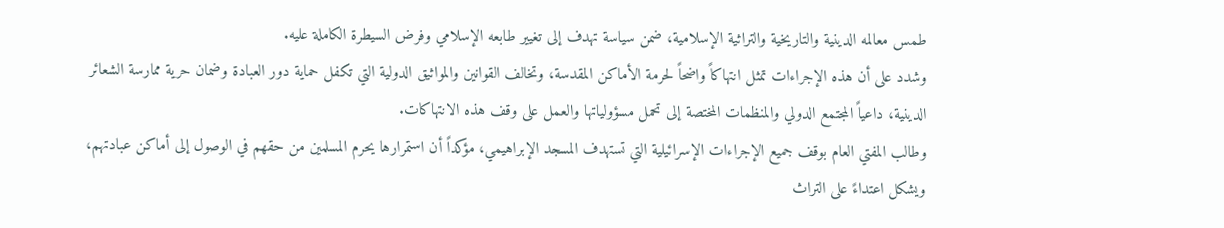طمس معالمه الدينية والتاريخية والتراثية الإسلامية، ضمن سياسة تهدف إلى تغيير طابعه الإسلامي وفرض السيطرة الكاملة عليه.
وشدد على أن هذه الإجراءات تمثل انتهاكاً واضحاً لحرمة الأماكن المقدسة، وتخالف القوانين والمواثيق الدولية التي تكفل حماية دور العبادة وضمان حرية ممارسة الشعائر الدينية، داعياً المجتمع الدولي والمنظمات المختصة إلى تحمل مسؤولياتها والعمل على وقف هذه الانتهاكات.
وطالب المفتي العام بوقف جميع الإجراءات الإسرائيلية التي تستهدف المسجد الإبراهيمي، مؤكداً أن استمرارها يحرم المسلمين من حقهم في الوصول إلى أماكن عبادتهم، ويشكل اعتداءً على التراث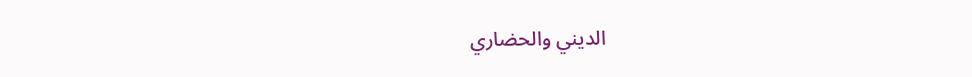الديني والحضاري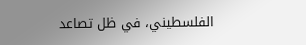الفلسطيني، في ظل تصاعد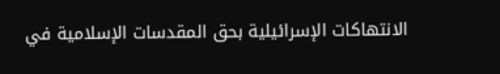الانتهاكات الإسرائيلية بحق المقدسات الإسلامية في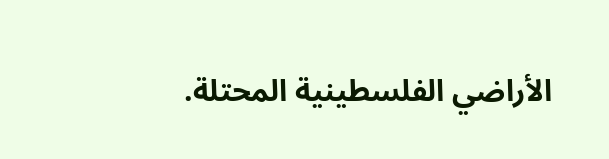الأراضي الفلسطينية المحتلة.